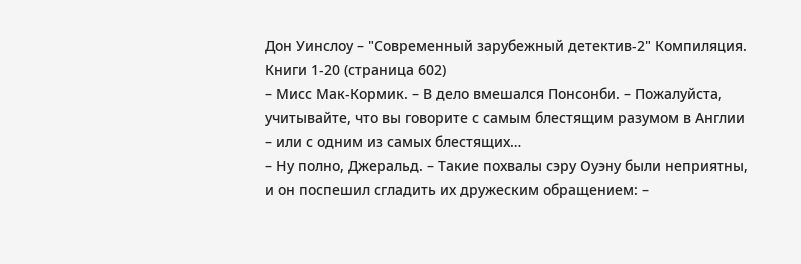Дон Уинслоу – "Современный зарубежный детектив-2" Компиляция. Книги 1-20 (страница 602)
– Мисс Мак-Кормик. – В дело вмешался Понсонби. – Пожалуйста, учитывайте, что вы говорите с самым блестящим разумом в Англии – или с одним из самых блестящих…
– Ну полно, Джеральд. – Такие похвалы сэру Оуэну были неприятны, и он поспешил сгладить их дружеским обращением: –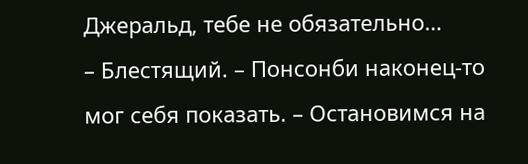Джеральд, тебе не обязательно…
– Блестящий. – Понсонби наконец-то мог себя показать. – Остановимся на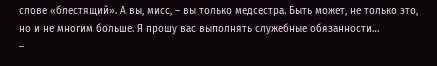слове «блестящий». А вы, мисс, – вы только медсестра. Быть может, не только это, но и не многим больше. Я прошу вас выполнять служебные обязанности…
–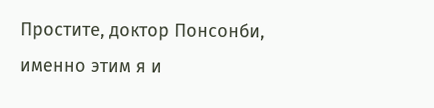Простите, доктор Понсонби, именно этим я и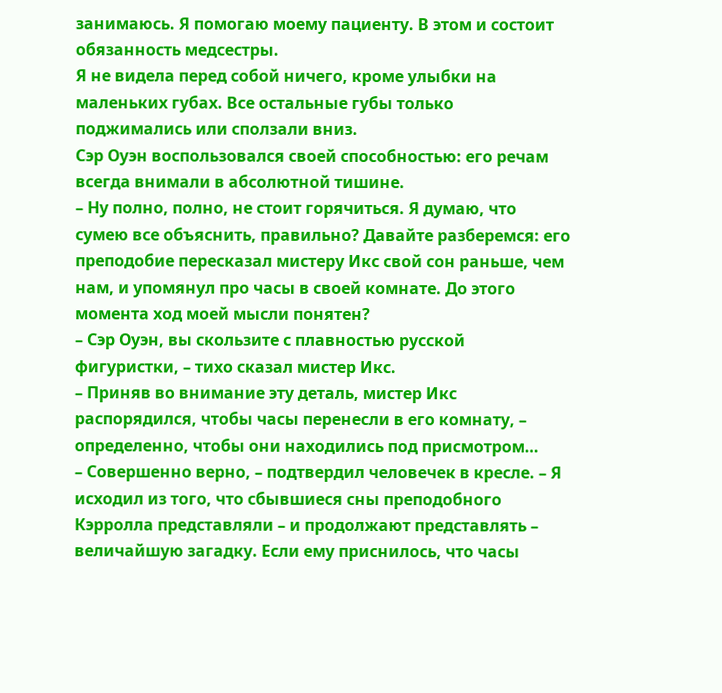занимаюсь. Я помогаю моему пациенту. В этом и состоит обязанность медсестры.
Я не видела перед собой ничего, кроме улыбки на маленьких губах. Все остальные губы только поджимались или сползали вниз.
Сэр Оуэн воспользовался своей способностью: его речам всегда внимали в абсолютной тишине.
– Ну полно, полно, не стоит горячиться. Я думаю, что сумею все объяснить, правильно? Давайте разберемся: его преподобие пересказал мистеру Икс свой сон раньше, чем нам, и упомянул про часы в своей комнате. До этого момента ход моей мысли понятен?
– Сэр Оуэн, вы скользите с плавностью русской фигуристки, – тихо сказал мистер Икс.
– Приняв во внимание эту деталь, мистер Икс распорядился, чтобы часы перенесли в его комнату, – определенно, чтобы они находились под присмотром…
– Совершенно верно, – подтвердил человечек в кресле. – Я исходил из того, что сбывшиеся сны преподобного Кэрролла представляли – и продолжают представлять – величайшую загадку. Если ему приснилось, что часы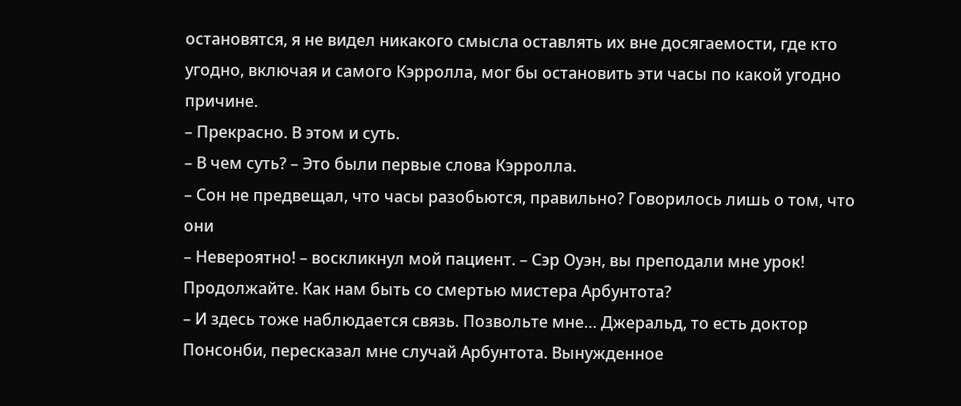остановятся, я не видел никакого смысла оставлять их вне досягаемости, где кто угодно, включая и самого Кэрролла, мог бы остановить эти часы по какой угодно причине.
– Прекрасно. В этом и суть.
– В чем суть? – Это были первые слова Кэрролла.
– Сон не предвещал, что часы разобьются, правильно? Говорилось лишь о том, что они
– Невероятно! – воскликнул мой пациент. – Сэр Оуэн, вы преподали мне урок! Продолжайте. Как нам быть со смертью мистера Арбунтота?
– И здесь тоже наблюдается связь. Позвольте мне… Джеральд, то есть доктор Понсонби, пересказал мне случай Арбунтота. Вынужденное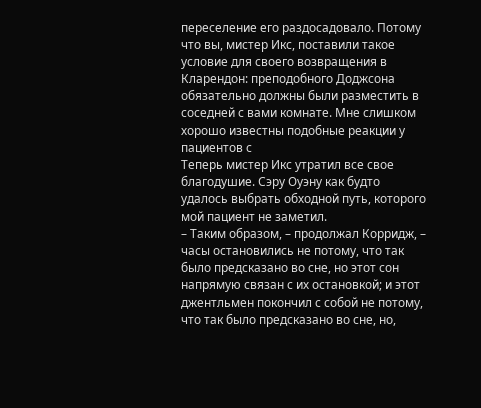переселение его раздосадовало. Потому что вы, мистер Икс, поставили такое условие для своего возвращения в Кларендон: преподобного Доджсона обязательно должны были разместить в соседней с вами комнате. Мне слишком хорошо известны подобные реакции у пациентов с
Теперь мистер Икс утратил все свое благодушие. Сэру Оуэну как будто удалось выбрать обходной путь, которого мой пациент не заметил.
– Таким образом, – продолжал Корридж, – часы остановились не потому, что так было предсказано во сне, но этот сон напрямую связан с их остановкой; и этот джентльмен покончил с собой не потому, что так было предсказано во сне, но,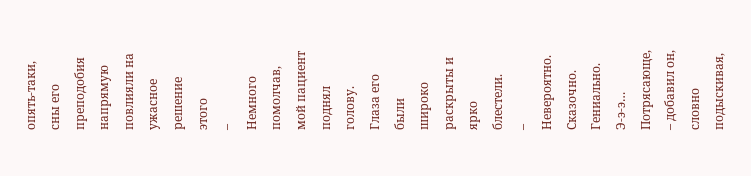опять-таки, сны его преподобия напрямую повлияли на ужасное решение этого
–
Немного помолчав, мой пациент поднял голову. Глаза его были широко раскрыты и ярко блестели.
– Невероятно. Сказочно. Гениально. Э-э-э… Потрясающе, – добавил он, словно подыскивая,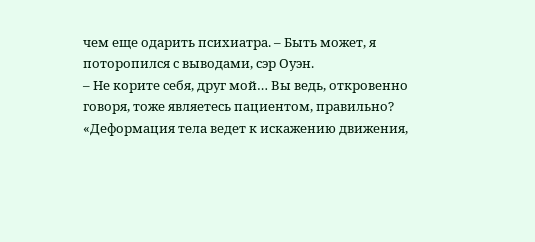чем еще одарить психиатра. – Быть может, я поторопился с выводами, сэр Оуэн.
– Не корите себя, друг мой… Вы ведь, откровенно говоря, тоже являетесь пациентом, правильно? «Деформация тела ведет к искажению движения,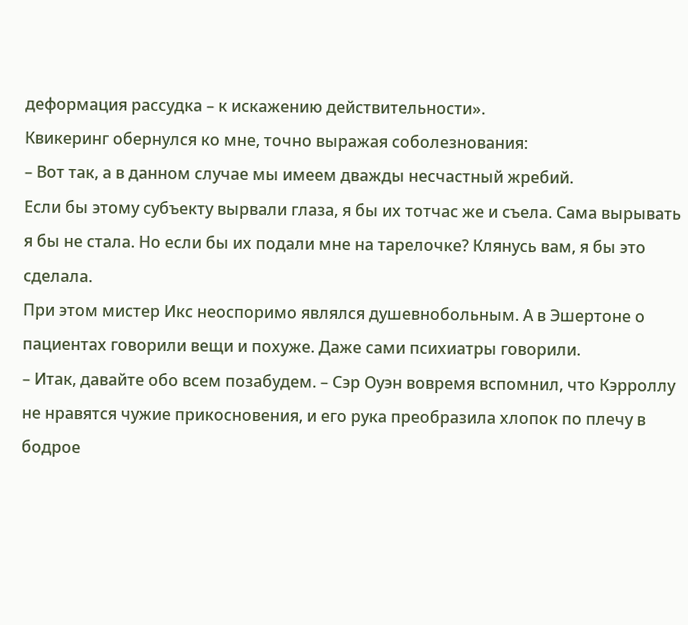деформация рассудка – к искажению действительности».
Квикеринг обернулся ко мне, точно выражая соболезнования:
– Вот так, а в данном случае мы имеем дважды несчастный жребий.
Если бы этому субъекту вырвали глаза, я бы их тотчас же и съела. Сама вырывать я бы не стала. Но если бы их подали мне на тарелочке? Клянусь вам, я бы это сделала.
При этом мистер Икс неоспоримо являлся душевнобольным. А в Эшертоне о пациентах говорили вещи и похуже. Даже сами психиатры говорили.
– Итак, давайте обо всем позабудем. – Сэр Оуэн вовремя вспомнил, что Кэрроллу не нравятся чужие прикосновения, и его рука преобразила хлопок по плечу в бодрое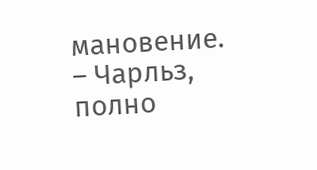мановение. – Чарльз, полно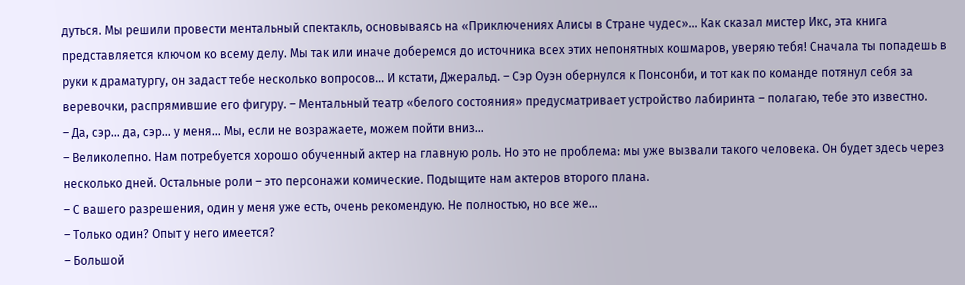дуться. Мы решили провести ментальный спектакль, основываясь на «Приключениях Алисы в Стране чудес»… Как сказал мистер Икс, эта книга представляется ключом ко всему делу. Мы так или иначе доберемся до источника всех этих непонятных кошмаров, уверяю тебя! Сначала ты попадешь в руки к драматургу, он задаст тебе несколько вопросов… И кстати, Джеральд. – Сэр Оуэн обернулся к Понсонби, и тот как по команде потянул себя за веревочки, распрямившие его фигуру. – Ментальный театр «белого состояния» предусматривает устройство лабиринта – полагаю, тебе это известно.
– Да, сэр… да, сэр… у меня… Мы, если не возражаете, можем пойти вниз…
– Великолепно. Нам потребуется хорошо обученный актер на главную роль. Но это не проблема: мы уже вызвали такого человека. Он будет здесь через несколько дней. Остальные роли – это персонажи комические. Подыщите нам актеров второго плана.
– С вашего разрешения, один у меня уже есть, очень рекомендую. Не полностью, но все же…
– Только один? Опыт у него имеется?
– Большой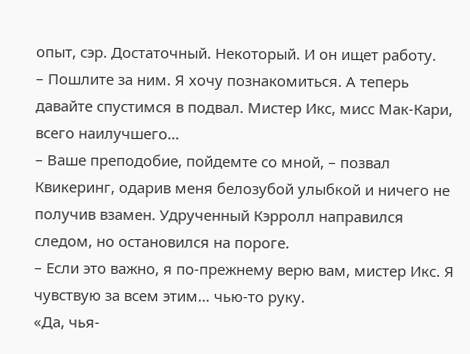опыт, сэр. Достаточный. Некоторый. И он ищет работу.
– Пошлите за ним. Я хочу познакомиться. А теперь давайте спустимся в подвал. Мистер Икс, мисс Мак-Кари, всего наилучшего…
– Ваше преподобие, пойдемте со мной, – позвал Квикеринг, одарив меня белозубой улыбкой и ничего не получив взамен. Удрученный Кэрролл направился следом, но остановился на пороге.
– Если это важно, я по-прежнему верю вам, мистер Икс. Я чувствую за всем этим… чью-то руку.
«Да, чья-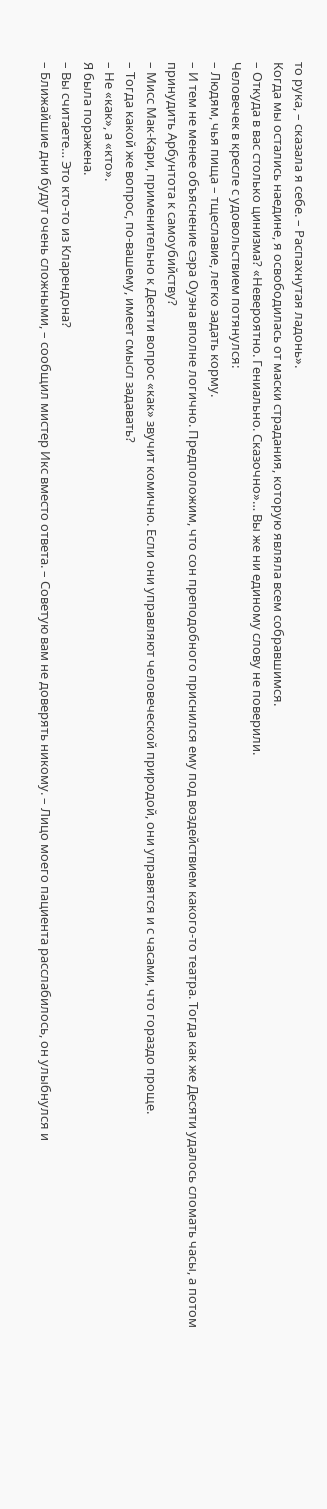то рука, – сказала я себе. – Распахнутая ладонь».
Когда мы остались наедине, я освободилась от маски страдания, которую являла всем собравшимся.
– Откуда в вас столько цинизма? «Невероятно. Гениально. Сказочно»… Вы же ни единому слову не поверили.
Человечек в кресле с удовольствием потянулся:
– Людям, чья пища – тщеславие, легко задать корму.
– И тем не менее объяснение сэра Оуэна вполне логично. Предположим, что сон преподобного приснился ему под воздействием какого-то театра. Тогда как же Десяти удалось сломать часы, а потом принудить Арбунтота к самоубийству?
– Мисс Мак-Кари, применительно к Десяти вопрос «как» звучит комично. Если они управляют человеческой природой, они управятся и с часами, что гораздо проще.
– Тогда какой же вопрос, по-вашему, имеет смысл задавать?
– Не «как», а «кто».
Я была поражена.
– Вы считаете… Это кто-то из Кларендона?
– Ближайшие дни будут очень сложными, – сообщил мистер Икс вместо ответа. – Советую вам не доверять никому. – Лицо моего пациента расслабилось, он улыбнулся и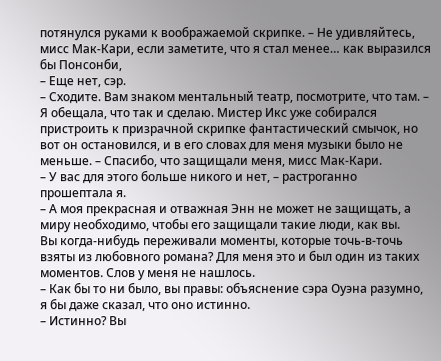потянулся руками к воображаемой скрипке. – Не удивляйтесь, мисс Мак-Кари, если заметите, что я стал менее… как выразился бы Понсонби,
– Еще нет, сэр.
– Сходите. Вам знаком ментальный театр, посмотрите, что там. – Я обещала, что так и сделаю. Мистер Икс уже собирался пристроить к призрачной скрипке фантастический смычок, но вот он остановился, и в его словах для меня музыки было не меньше. – Спасибо, что защищали меня, мисс Мак-Кари.
– У вас для этого больше никого и нет, – растроганно прошептала я.
– А моя прекрасная и отважная Энн не может не защищать, а миру необходимо, чтобы его защищали такие люди, как вы.
Вы когда-нибудь переживали моменты, которые точь-в-точь взяты из любовного романа? Для меня это и был один из таких моментов. Слов у меня не нашлось.
– Как бы то ни было, вы правы: объяснение сэра Оуэна разумно, я бы даже сказал, что оно истинно.
– Истинно? Вы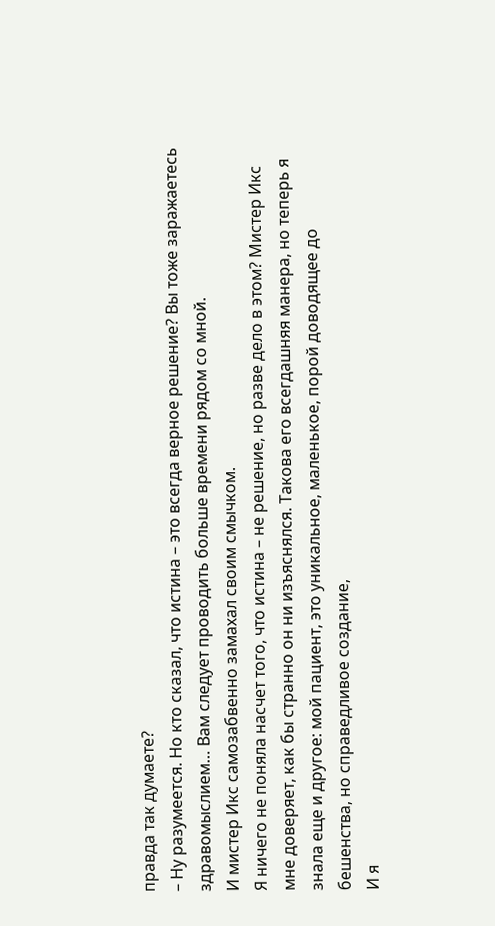правда так думаете?
– Ну разумеется. Но кто сказал, что истина – это всегда верное решение? Вы тоже заражаетесь здравомыслием… Вам следует проводить больше времени рядом со мной.
И мистер Икс самозабвенно замахал своим смычком.
Я ничего не поняла насчет того, что истина – не решение, но разве дело в этом? Мистер Икс мне доверяет, как бы странно он ни изъяснялся. Такова его всегдашняя манера, но теперь я знала еще и другое: мой пациент, это уникальное, маленькое, порой доводящее до бешенства, но справедливое создание,
И я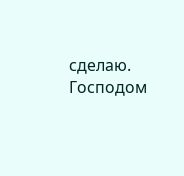сделаю. Господом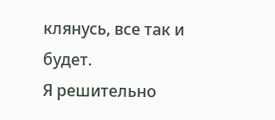клянусь, все так и будет.
Я решительно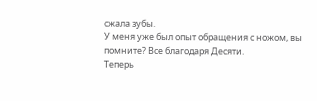сжала зубы.
У меня уже был опыт обращения с ножом, вы помните? Все благодаря Десяти.
Теперь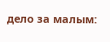дело за малым: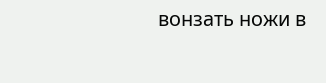вонзать ножи в